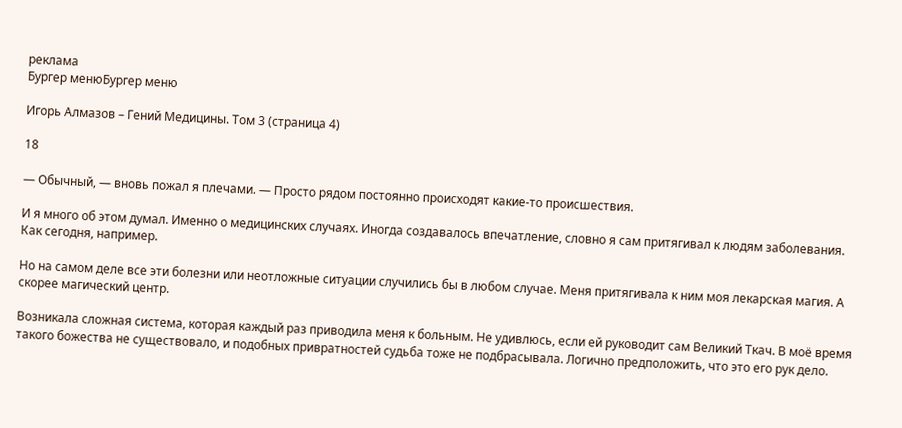реклама
Бургер менюБургер меню

Игорь Алмазов – Гений Медицины. Том 3 (страница 4)

18

— Обычный, — вновь пожал я плечами. — Просто рядом постоянно происходят какие-то происшествия.

И я много об этом думал. Именно о медицинских случаях. Иногда создавалось впечатление, словно я сам притягивал к людям заболевания. Как сегодня, например.

Но на самом деле все эти болезни или неотложные ситуации случились бы в любом случае. Меня притягивала к ним моя лекарская магия. А скорее магический центр.

Возникала сложная система, которая каждый раз приводила меня к больным. Не удивлюсь, если ей руководит сам Великий Ткач. В моё время такого божества не существовало, и подобных привратностей судьба тоже не подбрасывала. Логично предположить, что это его рук дело.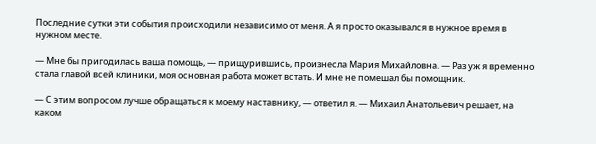Последние сутки эти события происходили независимо от меня. А я просто оказывался в нужное время в нужном месте.

— Мне бы пригодилась ваша помощь, — прищурившись, произнесла Мария Михайловна. — Раз уж я временно стала главой всей клиники, моя основная работа может встать. И мне не помешал бы помощник.

— С этим вопросом лучше обращаться к моему наставнику, — ответил я. — Михаил Анатольевич решает, на каком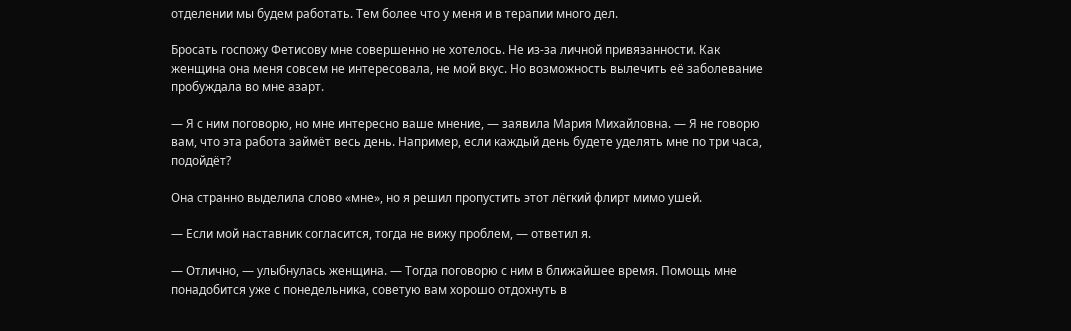отделении мы будем работать. Тем более что у меня и в терапии много дел.

Бросать госпожу Фетисову мне совершенно не хотелось. Не из-за личной привязанности. Как женщина она меня совсем не интересовала, не мой вкус. Но возможность вылечить её заболевание пробуждала во мне азарт.

— Я с ним поговорю, но мне интересно ваше мнение, — заявила Мария Михайловна. — Я не говорю вам, что эта работа займёт весь день. Например, если каждый день будете уделять мне по три часа, подойдёт?

Она странно выделила слово «мне», но я решил пропустить этот лёгкий флирт мимо ушей.

— Если мой наставник согласится, тогда не вижу проблем, — ответил я.

— Отлично, — улыбнулась женщина. — Тогда поговорю с ним в ближайшее время. Помощь мне понадобится уже с понедельника, советую вам хорошо отдохнуть в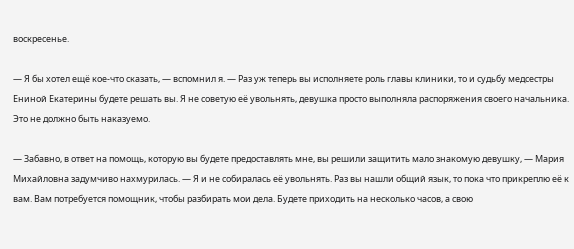воскресенье.

— Я бы хотел ещё кое-что сказать, — вспомнил я. — Раз уж теперь вы исполняете роль главы клиники, то и судьбу медсестры Ениной Екатерины будете решать вы. Я не советую её увольнять, девушка просто выполняла распоряжения своего начальника. Это не должно быть наказуемо.

— Забавно, в ответ на помощь, которую вы будете предоставлять мне, вы решили защитить мало знакомую девушку, — Мария Михайловна задумчиво нахмурилась. — Я и не собиралась её увольнять. Раз вы нашли общий язык, то пока что прикреплю её к вам. Вам потребуется помощник, чтобы разбирать мои дела. Будете приходить на несколько часов, а свою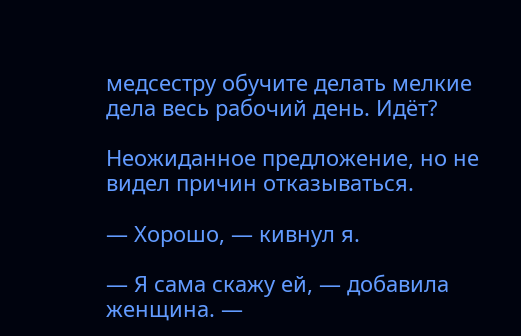медсестру обучите делать мелкие дела весь рабочий день. Идёт?

Неожиданное предложение, но не видел причин отказываться.

— Хорошо, — кивнул я.

— Я сама скажу ей, — добавила женщина. —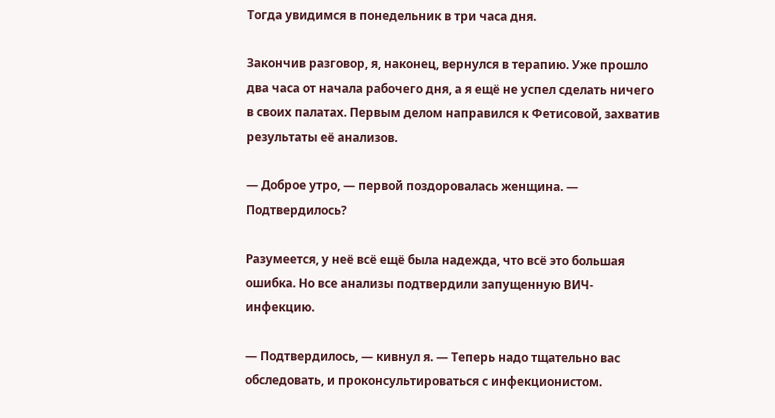Тогда увидимся в понедельник в три часа дня.

Закончив разговор, я, наконец, вернулся в терапию. Уже прошло два часа от начала рабочего дня, а я ещё не успел сделать ничего в своих палатах. Первым делом направился к Фетисовой, захватив результаты её анализов.

— Доброе утро, — первой поздоровалась женщина. — Подтвердилось?

Разумеется, у неё всё ещё была надежда, что всё это большая ошибка. Но все анализы подтвердили запущенную ВИЧ-инфекцию.

— Подтвердилось, — кивнул я. — Теперь надо тщательно вас обследовать, и проконсультироваться с инфекционистом.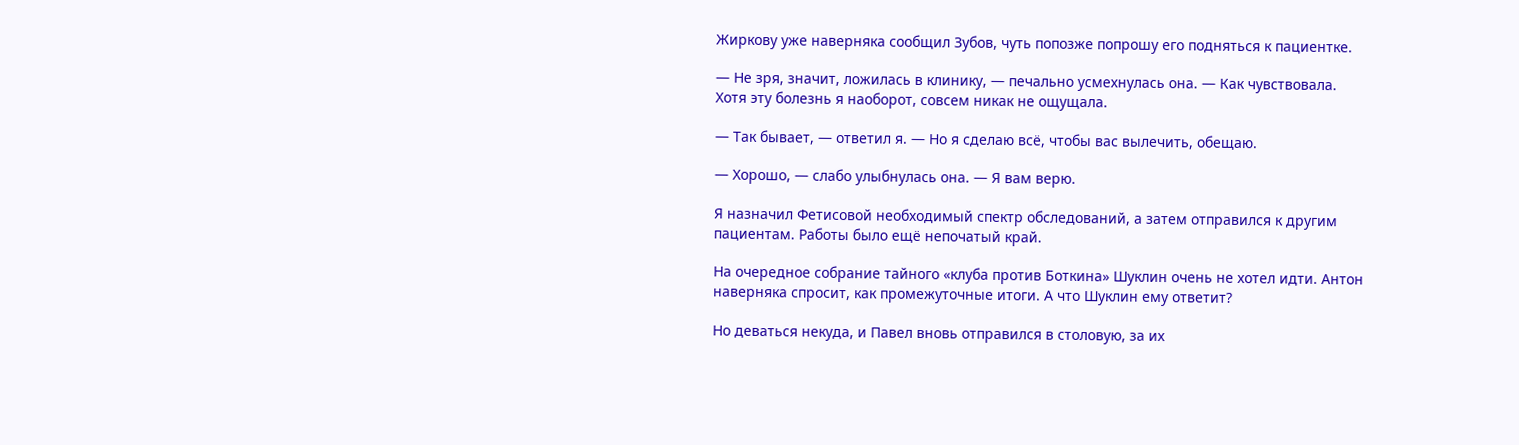Жиркову уже наверняка сообщил Зубов, чуть попозже попрошу его подняться к пациентке.

— Не зря, значит, ложилась в клинику, — печально усмехнулась она. — Как чувствовала. Хотя эту болезнь я наоборот, совсем никак не ощущала.

— Так бывает, — ответил я. — Но я сделаю всё, чтобы вас вылечить, обещаю.

— Хорошо, — слабо улыбнулась она. — Я вам верю.

Я назначил Фетисовой необходимый спектр обследований, а затем отправился к другим пациентам. Работы было ещё непочатый край.

На очередное собрание тайного «клуба против Боткина» Шуклин очень не хотел идти. Антон наверняка спросит, как промежуточные итоги. А что Шуклин ему ответит?

Но деваться некуда, и Павел вновь отправился в столовую, за их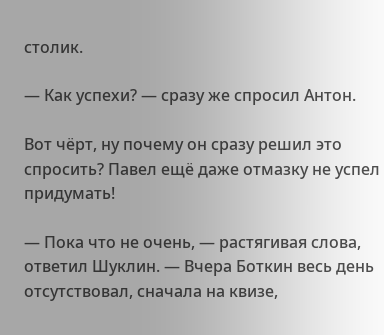столик.

— Как успехи? — сразу же спросил Антон.

Вот чёрт, ну почему он сразу решил это спросить? Павел ещё даже отмазку не успел придумать!

— Пока что не очень, — растягивая слова, ответил Шуклин. — Вчера Боткин весь день отсутствовал, сначала на квизе,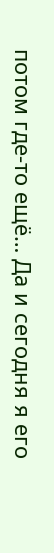потом где-то ещё… Да и сегодня я его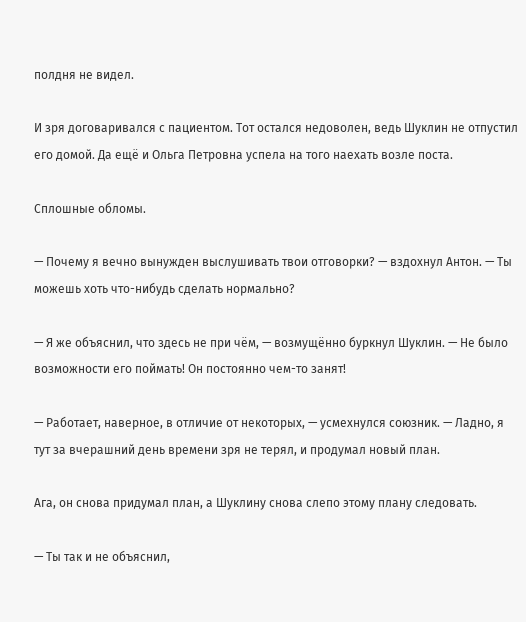полдня не видел.

И зря договаривался с пациентом. Тот остался недоволен, ведь Шуклин не отпустил его домой. Да ещё и Ольга Петровна успела на того наехать возле поста.

Сплошные обломы.

— Почему я вечно вынужден выслушивать твои отговорки? — вздохнул Антон. — Ты можешь хоть что-нибудь сделать нормально?

— Я же объяснил, что здесь не при чём, — возмущённо буркнул Шуклин. — Не было возможности его поймать! Он постоянно чем-то занят!

— Работает, наверное, в отличие от некоторых, — усмехнулся союзник. — Ладно, я тут за вчерашний день времени зря не терял, и продумал новый план.

Ага, он снова придумал план, а Шуклину снова слепо этому плану следовать.

— Ты так и не объяснил,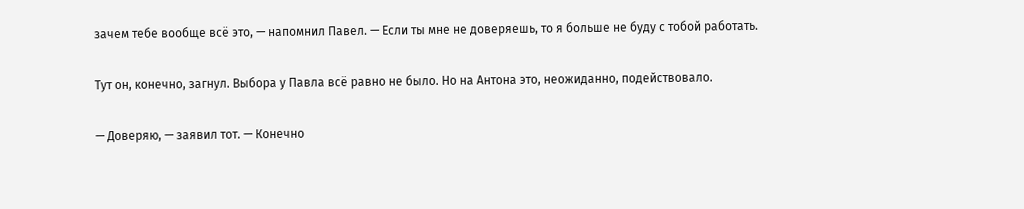зачем тебе вообще всё это, — напомнил Павел. — Если ты мне не доверяешь, то я больше не буду с тобой работать.

Тут он, конечно, загнул. Выбора у Павла всё равно не было. Но на Антона это, неожиданно, подействовало.

— Доверяю, — заявил тот. — Конечно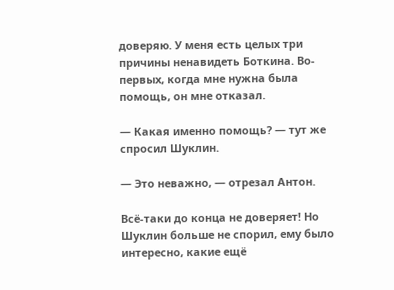доверяю. У меня есть целых три причины ненавидеть Боткина. Во-первых, когда мне нужна была помощь, он мне отказал.

— Какая именно помощь? — тут же спросил Шуклин.

— Это неважно, — отрезал Антон.

Всё-таки до конца не доверяет! Но Шуклин больше не спорил, ему было интересно, какие ещё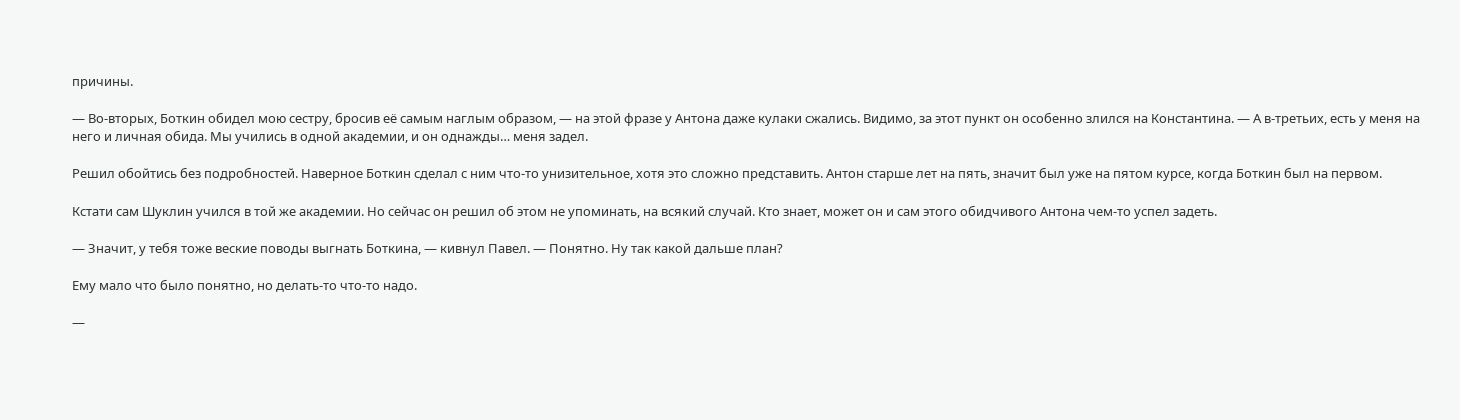причины.

— Во-вторых, Боткин обидел мою сестру, бросив её самым наглым образом, — на этой фразе у Антона даже кулаки сжались. Видимо, за этот пункт он особенно злился на Константина. — А в-третьих, есть у меня на него и личная обида. Мы учились в одной академии, и он однажды… меня задел.

Решил обойтись без подробностей. Наверное Боткин сделал с ним что-то унизительное, хотя это сложно представить. Антон старше лет на пять, значит был уже на пятом курсе, когда Боткин был на первом.

Кстати сам Шуклин учился в той же академии. Но сейчас он решил об этом не упоминать, на всякий случай. Кто знает, может он и сам этого обидчивого Антона чем-то успел задеть.

— Значит, у тебя тоже веские поводы выгнать Боткина, — кивнул Павел. — Понятно. Ну так какой дальше план?

Ему мало что было понятно, но делать-то что-то надо.

—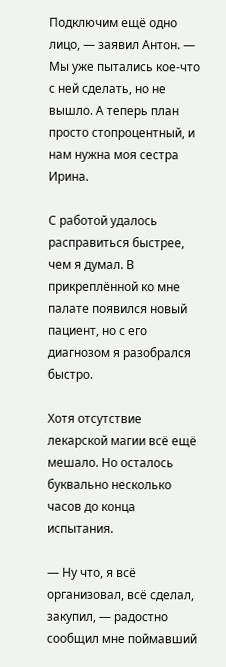Подключим ещё одно лицо, — заявил Антон. — Мы уже пытались кое-что с ней сделать, но не вышло. А теперь план просто стопроцентный, и нам нужна моя сестра Ирина.

С работой удалось расправиться быстрее, чем я думал. В прикреплённой ко мне палате появился новый пациент, но с его диагнозом я разобрался быстро.

Хотя отсутствие лекарской магии всё ещё мешало. Но осталось буквально несколько часов до конца испытания.

— Ну что, я всё организовал, всё сделал, закупил, — радостно сообщил мне поймавший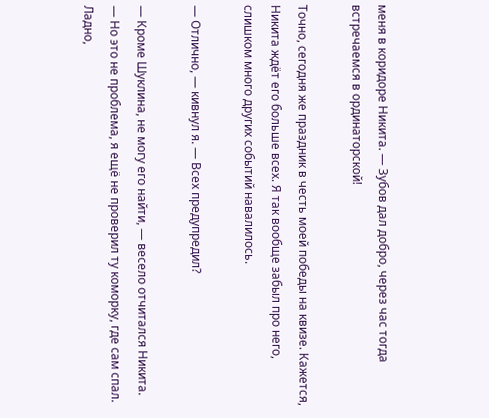меня в коридоре Никита. — Зубов дал добро, через час тогда встречаемся в ординаторской!

Точно, сегодня же праздник в честь моей победы на квизе. Кажется, Никита ждёт его больше всех. Я так вообще забыл про него, слишком много других событий навалилось.

— Отлично, — кивнул я. — Всех предупредил?

— Кроме Шуклина, не могу его найти, — весело отчитался Никита. — Но это не проблема, я ещё не проверил ту коморку, где сам спал. Ладно,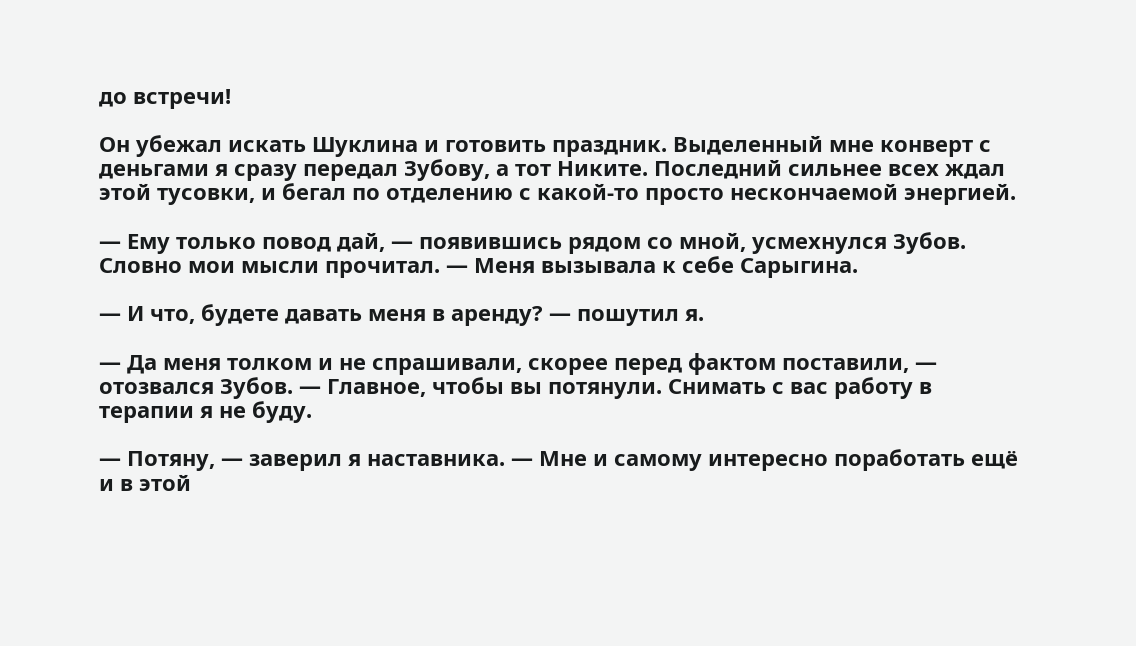до встречи!

Он убежал искать Шуклина и готовить праздник. Выделенный мне конверт с деньгами я сразу передал Зубову, а тот Никите. Последний сильнее всех ждал этой тусовки, и бегал по отделению с какой-то просто нескончаемой энергией.

— Ему только повод дай, — появившись рядом со мной, усмехнулся Зубов. Словно мои мысли прочитал. — Меня вызывала к себе Сарыгина.

— И что, будете давать меня в аренду? — пошутил я.

— Да меня толком и не спрашивали, скорее перед фактом поставили, — отозвался Зубов. — Главное, чтобы вы потянули. Снимать с вас работу в терапии я не буду.

— Потяну, — заверил я наставника. — Мне и самому интересно поработать ещё и в этой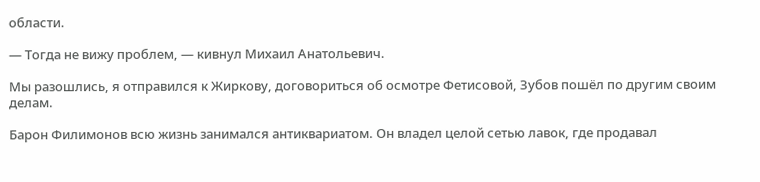области.

— Тогда не вижу проблем, — кивнул Михаил Анатольевич.

Мы разошлись, я отправился к Жиркову, договориться об осмотре Фетисовой, Зубов пошёл по другим своим делам.

Барон Филимонов всю жизнь занимался антиквариатом. Он владел целой сетью лавок, где продавал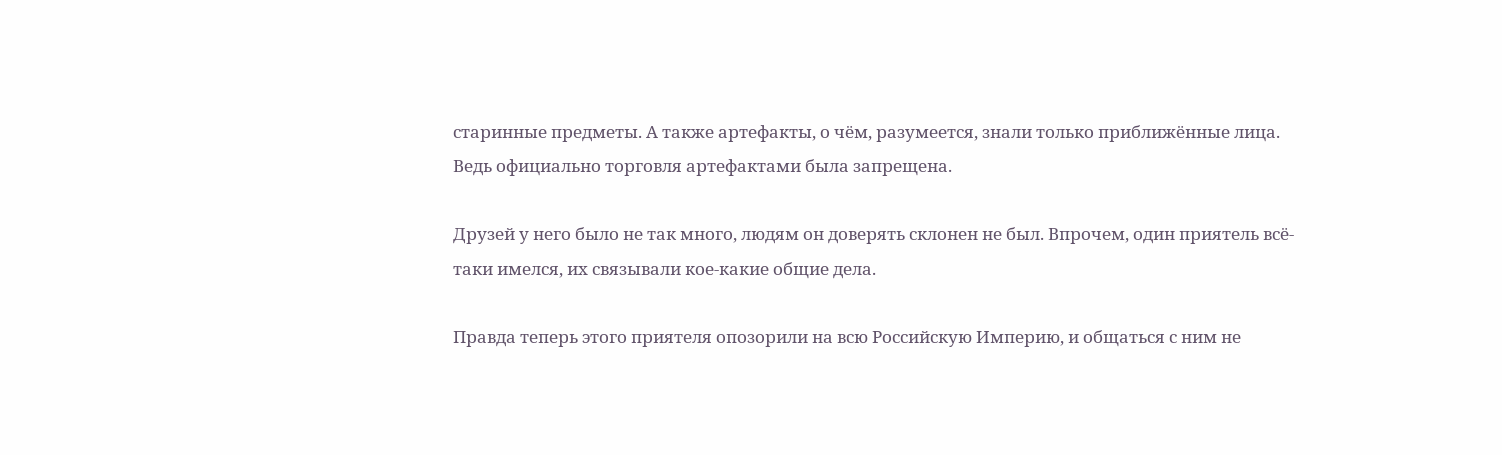старинные предметы. А также артефакты, о чём, разумеется, знали только приближённые лица. Ведь официально торговля артефактами была запрещена.

Друзей у него было не так много, людям он доверять склонен не был. Впрочем, один приятель всё-таки имелся, их связывали кое-какие общие дела.

Правда теперь этого приятеля опозорили на всю Российскую Империю, и общаться с ним не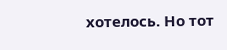хотелось. Но тот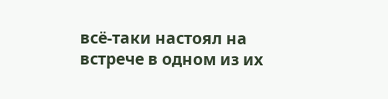всё-таки настоял на встрече в одном из их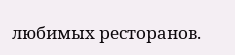любимых ресторанов.